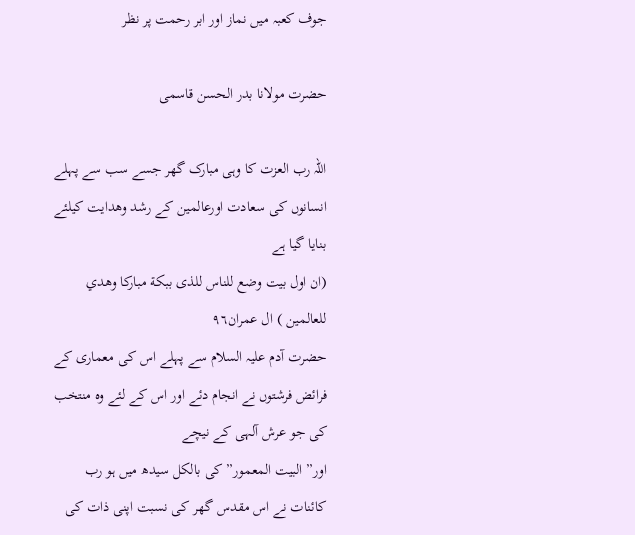جوف کعبہ میں نماز اور ابر رحمت پر نظر

حضرت مولانا بدر الحسن قاسمی

اللہ رب العزت کا وہی مبارک گھر جسے سب سے پہلے انسانوں کی سعادت اورعالمین کے رشد وھدایت کیلئے بنایا گیا ہے
(ان اول بیت وضع للناس للذی ببکة مباركا وهدي للعالمين ) ال عمران٩٦
حضرت آدم علیہ السلام سے پہلے اس کی معماری کے فرائض فرشتوں نے انجام دئے اور اس کے لئے وہ منتخب کی جو عرش آلہی کے نیچے
اور” البیت المعمور” کی بالکل سیدھ میں ہو رب کائنات نے اس مقدس گھر کی نسبت اپنی ذات کی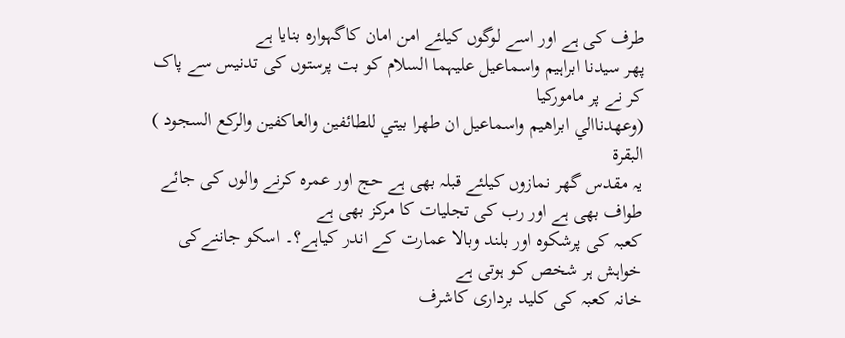طرف کی ہے اور اسے لوگوں کیلئے امن امان کاگہوارہ بنایا ہے
پھر سیدنا ابراہیم واسماعیل علیہما السلام کو بت پرستوں کی تدنیس سے پاک کر نے پر مامورکیا
(وعهدناالي ابراهيم واسماعيل ان طهرا بيتي للطائفين والعاكفين والركع السجود ) البقرة
یہ مقدس گھر نمازوں کیلئے قبلہ بھی ہے حج اور عمرہ کرنے والوں کی جائے طواف بھی ہے اور رب کی تجلیات کا مرکز بھی ہے
کعبہ کی پرشکوہ اور بلند وبالا عمارت کے اندر کیاہے؟۔ اسکو جاننےکی خواہش ہر شخص کو ہوتی ہے
خانہ کعبہ کی کلید برداری کاشرف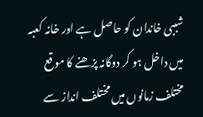شببی خاندان کو حاصل ہے اور خانہ کعبہ میں داخل ہو کر دوگانہ پزھنے کا موقع مختلف زمانوں میں مختلف انداز سے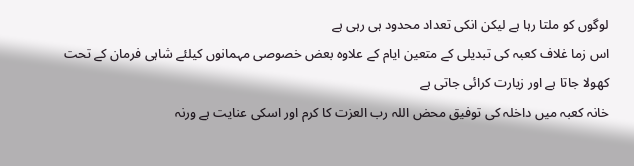لوگوں کو ملتا رہا ہے لیکن انکی تعداد محدود ہی رہی ہے
اس زما غلاف کعبہ کی تبدیلی کے متعین ایام کے علاوہ بعض خصوصی مہمانوں کیلئے شاہی فرمان کے تحت کھولا جاتا ہے اور زیارت کرائی جاتی ہے
خانہ کعبہ میں داخلہ کی توفیق محض اللہ رب العزت کا کرم اور اسکی عنایت ہے ورنہ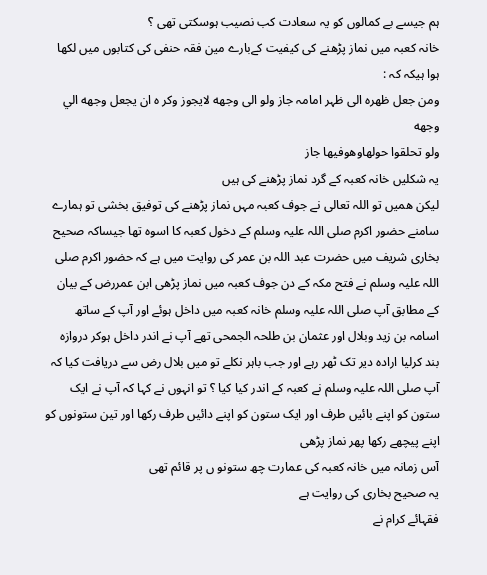ہم جیسے بے کمالوں کو یہ سعادت کب نصیب ہوسکتی تھی ؟
خانہ کعبہ میں نماز پڑھنے کی کیفیت کےبارے مین فقہ حنفی کی کتابوں میں لکھا ہوا ہیکہ کہ :
ومن جعل ظھرہ الی ظہر امامہ جاز ولو الی وجهه لايجوز وكر ہ ان يجعل وجهه الي وجهه
ولو تحلقوا حولهاوهوفيها جاز
یہ شکلیں خانہ کعبہ کے گرد نماز پڑھنے کی ہیں
ليكن هميں تو اللہ تعالی نے جوف کعبہ مہں نماز پڑھنے کی توفیق بخشی تو ہمارے سامنے حضور اکرم صلی اللہ علیہ وسلم کے دخول کعبہ کا اسوہ تھا جیساکہ صحیح بخاری شریف میں حضرت عبد اللہ بن عمر کی روایت میں ہے کہ حضور اکرم صلی اللہ علیہ وسلم نے فتح مکہ کے دن جوف کعبہ میں نماز پڑھی ابن عمررض کے بیان کے مطابق آپ صلی اللہ علیہ وسلم خانہ کعبہ میں داخل ہوئے اور آپ کے ساتھ اسامہ بن زید وبلال اور عثمان بن طلحہ الجمحی تھے آپ نے اندر داخل ہوکر دروازہ بند کرلیا ارادہ دیر تک ٹھر رہے اور جب باہر نکلے تو میں بلال رض سے دریافت کیا کہ آپ صلی اللہ علیہ وسلم نے کعبہ کے اندر کیا کیا ؟ تو انہوں نے کہا کہ آپ نے ایک ستون کو اپنے بائیں طرف اور ایک ستون کو اپنے دائیں طرف رکھا اور تین ستونوں کو اپنے پیچھے رکھا پھر نماز پڑھی
آس زمانہ میں خانہ کعبہ کی عمارت چھ ستونو ں پر قائم تھی
یہ صحیح بخاری کی روایت ہے
فقہائے کرام نے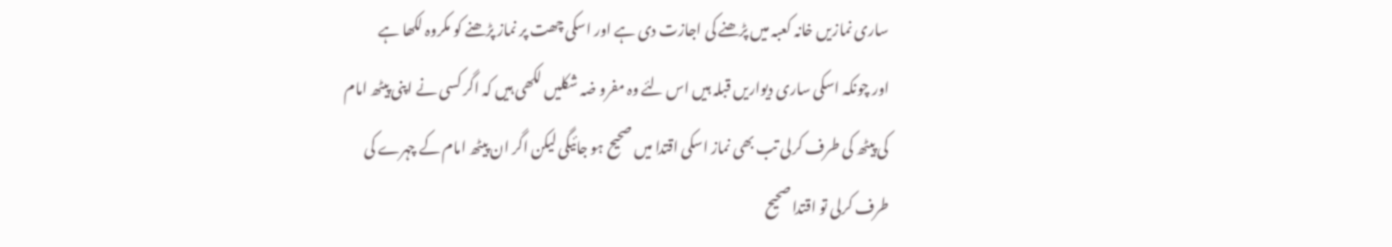ساری نمازیں خانہ کعبہ میں پڑھنے کی اجازت دی ہے اور اسکی چھت پر نماز پڑھنے کو مکروہ لکھا ہے
اور چونکہ اسکی ساری دیواریں قبلہ ہیں اس لئے وہ مفرو ضہ شکلیں لکھی ہیں کہ اگر کسی نے اپنی پیٹھ امام کی پیٹھ کی طرف کرلی تب بھی نماز اسکی اقتدا میں صحیح ہو جائیگی لیکن اگر ان پیٹھ امام کے چہرے کی طرف کرلی تو اقتدا صحیح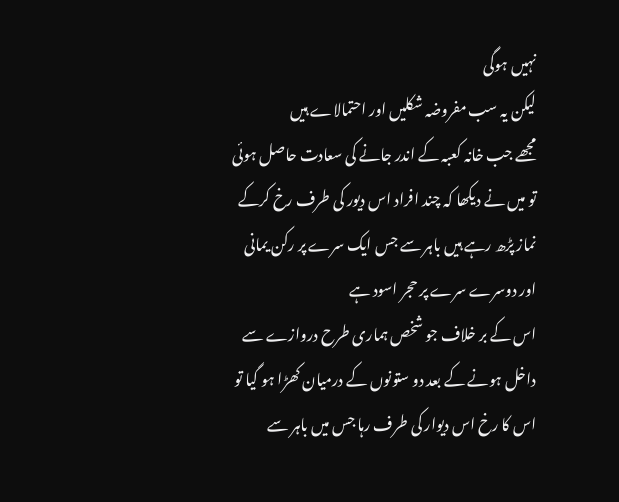نہیں ہوگی
لیکن یہ سب مفروضہ شکلیں اور احتمالاے ہیں
مجھے جب خانہ کعبہ کے اندر جانے کی سعادت حاصل ہوئی تو میں نے دیکھا کہ چند افراد اس دیور کی طرف رخ کرکے نماز پڑھ رہے ہیں باہر سے جس ایک سرے پر رکن یمانی اور دوسرے سرے پر حجر اسود ہے
اس کے بر خلاف جو شخص ہماری طرح دروازے سے داخل ہونے کے بعد دو ستونوں کے درمیان کھڑا ہو گیا تو اس کا رخ اس دیوار کی طرف رہا جس میں باہر سے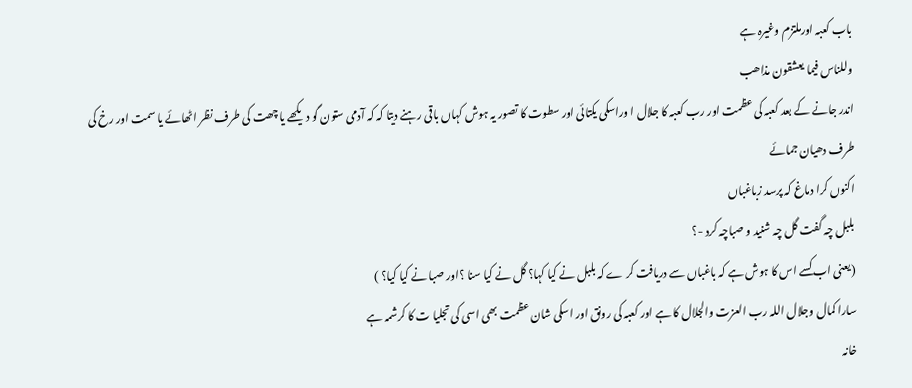باب کعبہ اورملتزم وغیرہ ہے
وللناس فیما یعشقون مذاھب
اندر جانے کے بعد کعبہ کی عظمت اور رب کعبہ کا جلال ا وراسکی یکتائی اور سطوت کا تصور یہ ہوش کہاں باقی رہنے دیتا کہ کہ آدمی ستون گو دیکھے یا چھت کی طرف نظر اٹھائے یا سمت اور رخ کی طرف دھیان جمائے
اکنوں کرا دماغ کہ پرسد زباغباں
بلبل چہ گفت گل چہ شنید و صباچہ کرد -؟
(یعنی اب کسے اس کا ہوش ہے کہ باغباں سے دریافت کر ے کہ بلبل نے کیا کہا؟ گل نے کیا سنا ؟اور صبا نے کیا کیا؟ )
سارا کمال وجلال اللہ رب العزت والجلال کا ہے اور کعبہ کی رونق اور اسکی شان عظمت بھی اسی کی تجلیا ت کا کرشمہ ہے
خانہ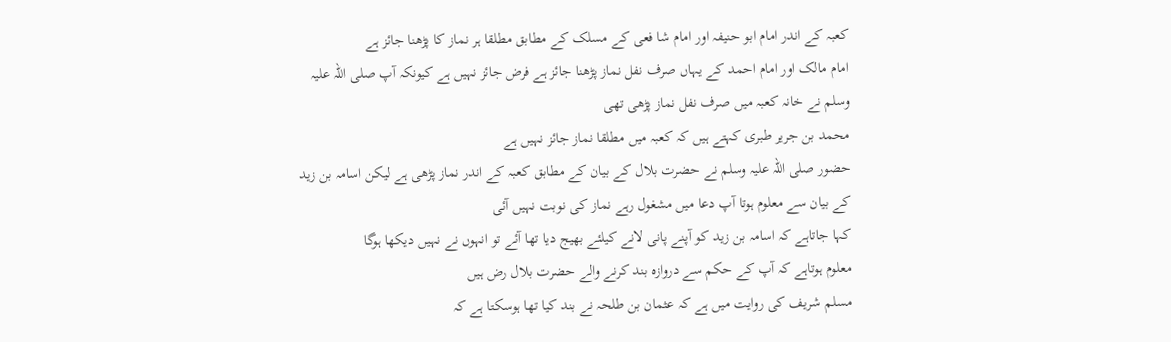کعبہ کے اندر امام ابو حنیفہ اور امام شا فعی کے مسلک کے مطابق مطلقا ہر نماز کا پڑھنا جائز ہے
امام مالک اور امام احمد کے یہاں صرف نفل نماز پڑھنا جائز ہے فرض جائز نہیں ہے کیونکہ آپ صلی اللہ علیہ وسلم نے خانہ کعبہ میں صرف نفل نماز پڑھی تھی
محمد بن جریر طبری کہتے ہیں کہ کعبہ میں مطلقا نماز جائز نہیں ہے
حضور صلی اللہ علیہ وسلم نے حضرت بلال کے بیان کے مطابق کعبہ کے اندر نماز پڑھی ہے لیکن اسامہ بن زید کے بیان سے معلوم ہوتا آپ دعا میں مشغول رہے نماز کی نوبت نہیں آئی
کہا جاتاہے کہ اسامہ بن زید کو آپنے پانی لانے کیلئے بھیج دیا تھا آئے تو انہوں نے نہیں دیکھا ہوگا
معلوم ہوتاہے کہ آپ کے حکم سے دروازہ بند کرنے والے حضرت بلال رض ہیں
مسلم شریف کی روایت میں ہے کہ عثمان بن طلحہ نے بند کیا تھا ہوسکتا ہے کہ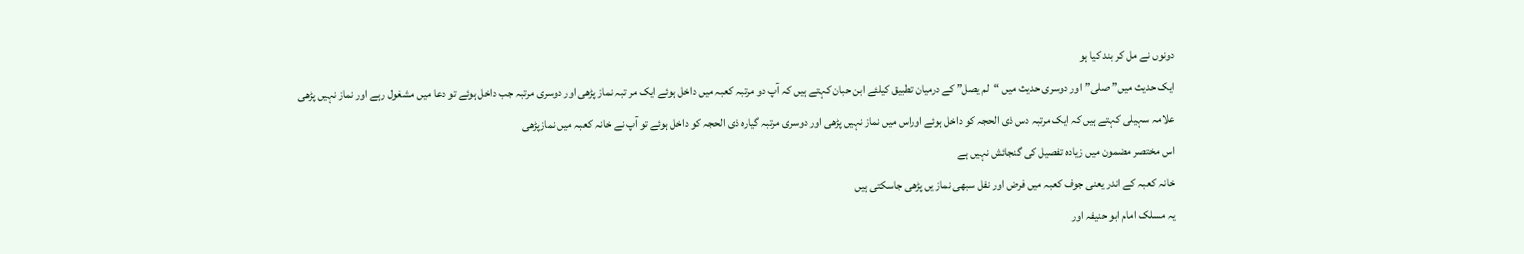دونوں نے مل کر بند کیا ہو
ایک حدیث میں” صلی”اور دوسری حدیث میں “لم یصل” کے درمیان تطبیق کیلئے ابن حبان کہتے ہیں کہ آپ دو مرتبہ کعبہ میں داخل ہوئے ایک مر تبہ نماز پڑھی اور دوسری مرتبہ جب داخل ہوئے تو دعا میں مشغول رہے اور نماز نہیں پڑھی
علامہ سہیلی کہتے ہیں کہ ایک مرتبہ دس ذی الحجہ کو داخل ہوئے اوراس میں نماز نہیں پڑھی اور دوسری مرتبہ گیارہ ذی الحجہ کو داخل ہوئے تو آپ نے خانہ کعبہ میں نمازپڑھی
اس مختصر مضمون میں زیادہ تفصیل کی گنجائش نہیں ہے
خانہ کعبہ کے اندر یعنی جوف کعبہ میں فرض اور نفل سبھی نماز یں پڑھی جاسکتی ہیں
یہ مسلک امام ابو حنیفہ اور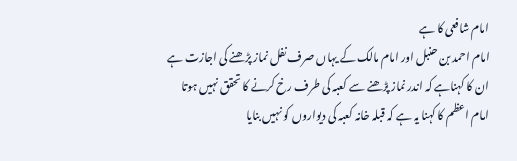امام شافعی کا ہے
امام احمد بن حنبل اور امام مالک کے یہاں صرف نفل نماز پڑھنے کی اجازت ہے ان کا کہناہے کہ اندر نماز پڑھنے سے کعبہ کی طرف رخ کرنے کا تحقق نہیں ہوتا
امام اعظم کا کہنا یہ ہے کہ قبلہ خانہ کعبہ کی دیواروں کو نہیں بنایا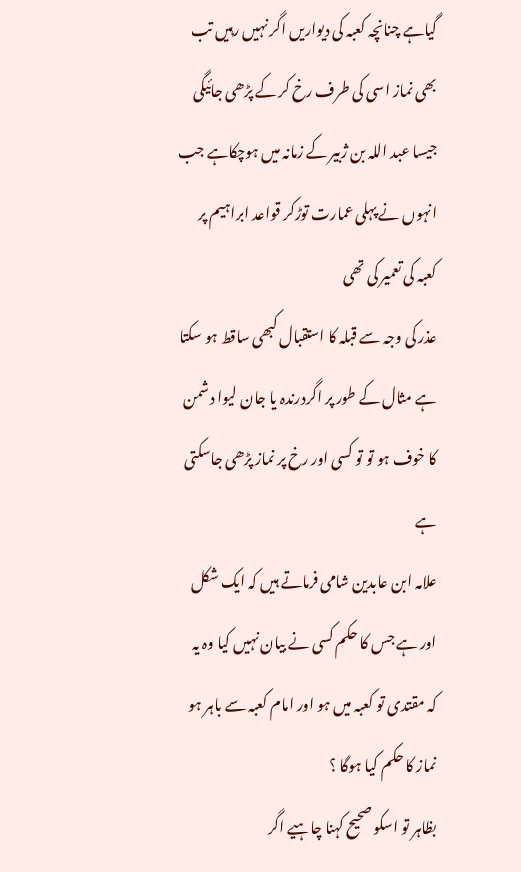گیاہے چنانچہ کعبہ کی دیواریں اگر نہیں رہیں تب بھی نماز اسی کی طرف رخ کر کے پڑھی جائیگی جیسا عبد اللہ بن ژبیر کے زمانہ میں ہوچکاہے جب انہوں نے پہلی عمارت توڑکر قواعد ابراہیم پر کعبہ کی تعمیر کی تھی
عذر کی وجہ سے قبلہ کا استقبال کبھی ساقط ہو سکتا ہے مثال کے طور پر اگردرندہ یا جان لیوا دشمن کا خوف ہو تو تو کسی اور رخ پر نماز پڑھی جاسکتی ہے
علامہ ابن عابدین شامی فرماتے ہیں کہ ایک شکل اور ہے جس کا حکم کسی نے بیان نہیں کیا وہ یہ کہ مقتدی تو کعبہ میں ہو اور امام کعبہ سے باہر ہو نماز کا حکم کیا ہوگا ؟
بظاہر تو اسکو صحیح کہنا چاہیے اگر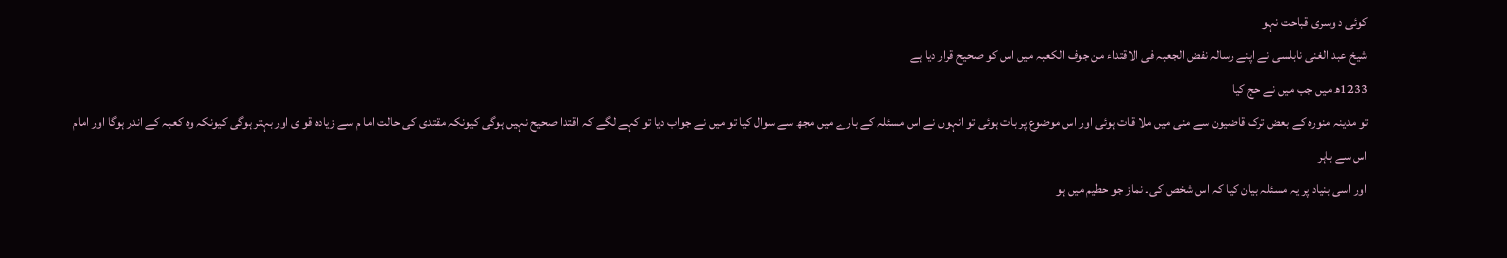کوئی د وسری قباحت نہو
شیخ عبد الغنی نابلسی نے اپنے رسالہ نفض الجعبہ فی الاقتداء من جوف الکعبہ میں اس کو صحیح قرار دیا ہے
1233ھ میں جب میں نے حج کیا
تو مدینہ منورہ کے بعض ترک قاضیون سے منی میں ملا قات ہوئی اور اس موضوع پر بات ہوئی تو انہوں نے اس مسئلہ کے بارے میں مجھ سے سوال کیا تو میں نے جواب دیا تو کہے لگے کہ اقتدا صحیح نہیں ہوگی کیونکہ مقتدی کی حالت اما م سے زیادہ قو ی اور بہتر ہوگی کیونکہ وہ کعبہ کے اندر ہوگا اور امام اس سے باہر
اور اسی بنیاد پر یہ مسئلہ بیان کیا کہ اس شخص کی۔ نماز جو حطیم میں ہو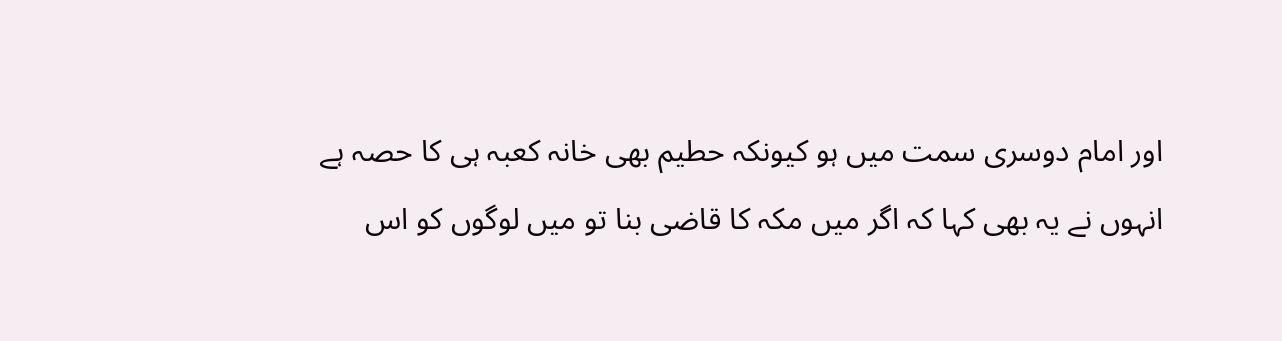اور امام دوسری سمت میں ہو کیونکہ حطیم بھی خانہ کعبہ ہی کا حصہ ہے
انہوں نے یہ بھی کہا کہ اگر میں مکہ کا قاضی بنا تو میں لوگوں کو اس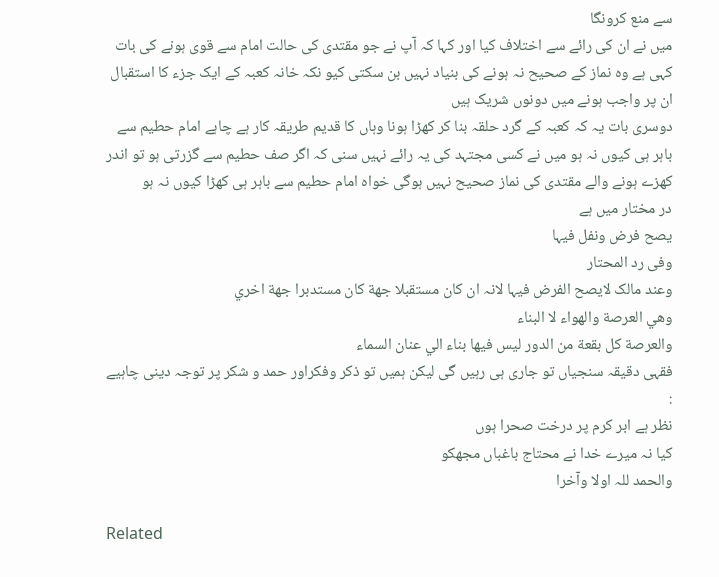سے منع کرونگا
میں نے ان کی رائے سے اختلاف کیا اور کہا کہ آپ نے جو مقتدی کی حالت امام سے قوی ہونے کی بات کہی ہے وہ نماز کے صحیح نہ ہونے کی بنیاد نہیں بن سکتی کیو نکہ خانہ کعبہ کے ایک جزء کا استقبال ان پر واجب ہونے میں دونوں شریک ہیں
دوسری بات یہ کہ کعبہ کے گرد حلقہ بنا کر کھڑا ہونا وہاں کا قدیم طریقہ کار ہے چاہے امام حطیم سے باہر ہی کیوں نہ ہو میں نے کسی مجتہد کی یہ رائے نہیں سنی کہ اگر صف حطیم سے گزرتی ہو تو اندر کھزے ہونے والے مقتدی کی نماز صحیح نہیں ہوگی خواہ امام حطیم سے باہر ہی کھڑا کیوں نہ ہو
در مختار میں ہے
یصح فرض ونفل فیہا
وفی رد المحتار
وعند مالک لایصح الفرض فیہا لانہ ان کان مستقبلا جھة كان مستدبرا جهة اخري
وهي العرصة والهواء لا البناء
والعرصة كل بقعة من الدور ليس فيها بناء الي عنان السماء
فقہی دقیقہ سنجیاں تو جاری ہی رہیں گی لیکن ہمیں تو ذکر وفکراور حمد و شکر پر توجہ دینی چاہیے :
نظر ہے ابر کرم پر درخت صحرا ہوں
کیا نہ میرے خدا نے محتاج باغباں مجھکو
والحمد للہ اولا وآخرا

Related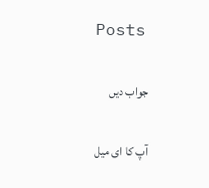Posts

جواب دیں

آپ کا ای میل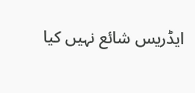ایڈریس شائع نہیں کیا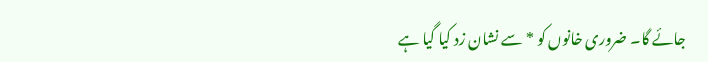جائے گا۔ ضروری خانوں کو * سے نشان زد کیا گیا ہے